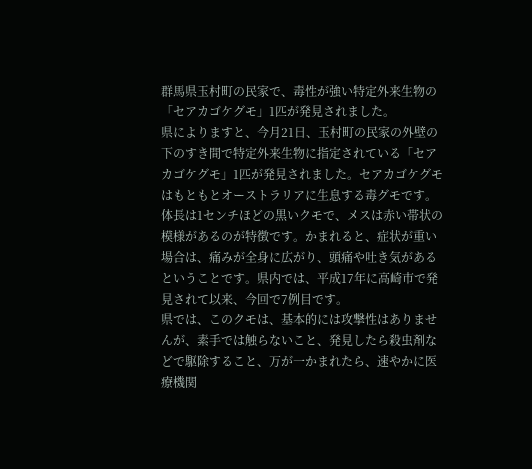群馬県玉村町の民家で、毒性が強い特定外来生物の「セアカゴケグモ」1匹が発見されました。
県によりますと、今月21日、玉村町の民家の外壁の下のすき間で特定外来生物に指定されている「セアカゴケグモ」1匹が発見されました。セアカゴケグモはもともとオーストラリアに生息する毒グモです。体長は1センチほどの黒いクモで、メスは赤い帯状の模様があるのが特徴です。かまれると、症状が重い場合は、痛みが全身に広がり、頭痛や吐き気があるということです。県内では、平成17年に高崎市で発見されて以来、今回で7例目です。
県では、このクモは、基本的には攻撃性はありませんが、素手では触らないこと、発見したら殺虫剤などで駆除すること、万が一かまれたら、速やかに医療機関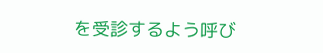を受診するよう呼び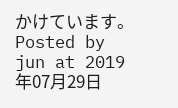かけています。
Posted by jun at 2019年07月29日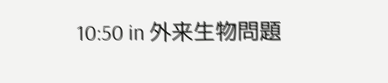10:50 in 外来生物問題